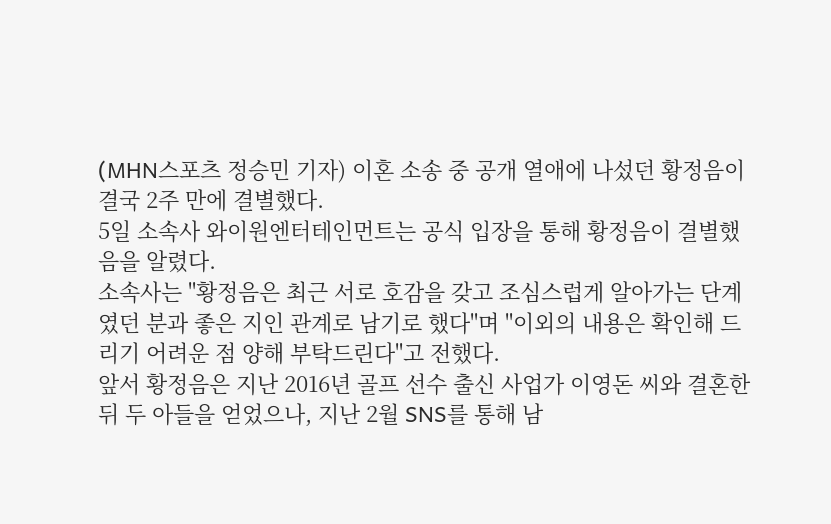(MHN스포츠 정승민 기자) 이혼 소송 중 공개 열애에 나섰던 황정음이 결국 2주 만에 결별했다.
5일 소속사 와이원엔터테인먼트는 공식 입장을 통해 황정음이 결별했음을 알렸다.
소속사는 "황정음은 최근 서로 호감을 갖고 조심스럽게 알아가는 단계였던 분과 좋은 지인 관계로 남기로 했다"며 "이외의 내용은 확인해 드리기 어려운 점 양해 부탁드린다"고 전했다.
앞서 황정음은 지난 2016년 골프 선수 출신 사업가 이영돈 씨와 결혼한 뒤 두 아들을 얻었으나, 지난 2월 SNS를 통해 남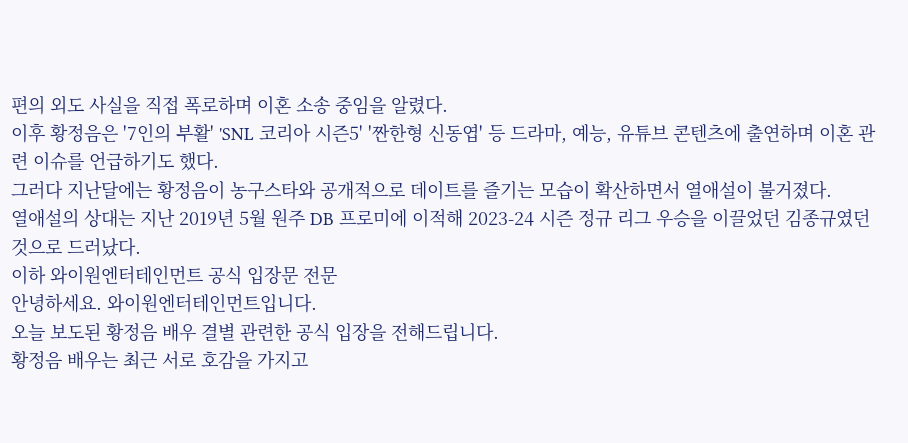편의 외도 사실을 직접 폭로하며 이혼 소송 중임을 알렸다.
이후 황정음은 '7인의 부활' 'SNL 코리아 시즌5' '짠한형 신동엽' 등 드라마, 예능, 유튜브 콘텐츠에 출연하며 이혼 관련 이슈를 언급하기도 했다.
그러다 지난달에는 황정음이 농구스타와 공개적으로 데이트를 즐기는 모습이 확산하면서 열애설이 불거졌다.
열애설의 상대는 지난 2019년 5월 원주 DB 프로미에 이적해 2023-24 시즌 정규 리그 우승을 이끌었던 김종규였던 것으로 드러났다.
이하 와이원엔터테인먼트 공식 입장문 전문
안녕하세요. 와이원엔터테인먼트입니다.
오늘 보도된 황정음 배우 결별 관련한 공식 입장을 전해드립니다.
황정음 배우는 최근 서로 호감을 가지고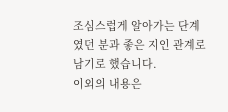조심스럽게 알아가는 단계였던 분과 좋은 지인 관계로 남기로 했습니다.
이외의 내용은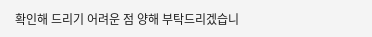확인해 드리기 어려운 점 양해 부탁드리겠습니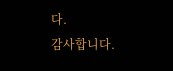다.
감사합니다.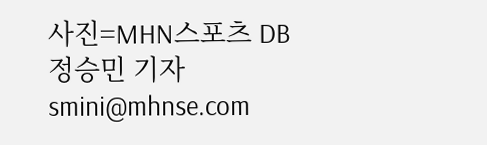사진=MHN스포츠 DB
정승민 기자 smini@mhnse.com